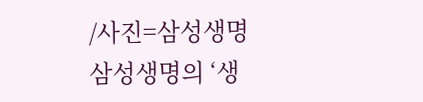/사진=삼성생명
삼성생명의 ‘생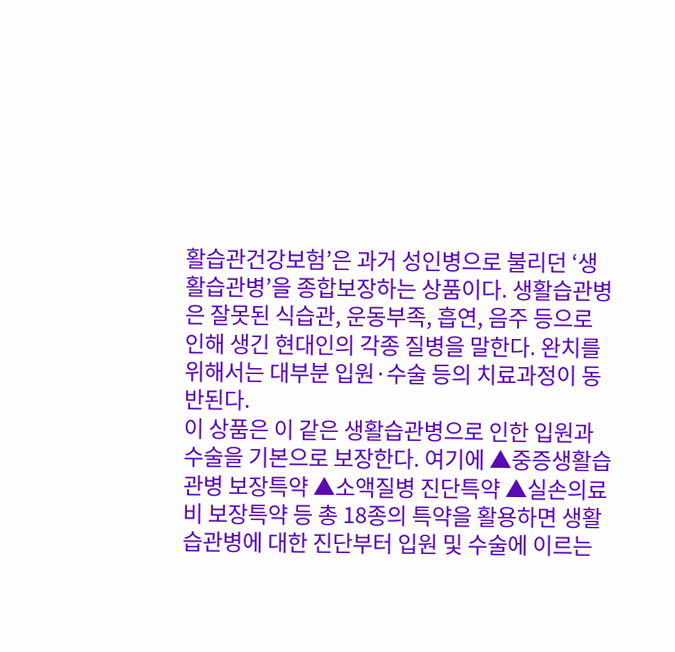활습관건강보험’은 과거 성인병으로 불리던 ‘생활습관병’을 종합보장하는 상품이다. 생활습관병은 잘못된 식습관, 운동부족, 흡연, 음주 등으로 인해 생긴 현대인의 각종 질병을 말한다. 완치를 위해서는 대부분 입원·수술 등의 치료과정이 동반된다.
이 상품은 이 같은 생활습관병으로 인한 입원과 수술을 기본으로 보장한다. 여기에 ▲중증생활습관병 보장특약 ▲소액질병 진단특약 ▲실손의료비 보장특약 등 총 18종의 특약을 활용하면 생활습관병에 대한 진단부터 입원 및 수술에 이르는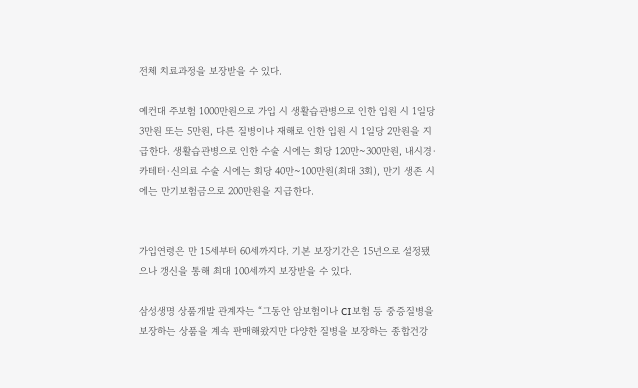전체 치료과정을 보장받을 수 있다.

예컨대 주보험 1000만원으로 가입 시 생활습관병으로 인한 입원 시 1일당 3만원 또는 5만원, 다른 질병이나 재해로 인한 입원 시 1일당 2만원을 지급한다. 생활습관병으로 인한 수술 시에는 회당 120만~300만원, 내시경·카테터·신의료 수술 시에는 회당 40만~100만원(최대 3회), 만기 생존 시에는 만기보험금으로 200만원을 지급한다.


가입연령은 만 15세부터 60세까지다. 기본 보장기간은 15년으로 설정됐으나 갱신을 통해 최대 100세까지 보장받을 수 있다.

삼성생명 상품개발 관계자는 “그동안 암보험이나 CI보험 등 중증질병을 보장하는 상품을 계속 판매해왔지만 다양한 질병을 보장하는 종합건강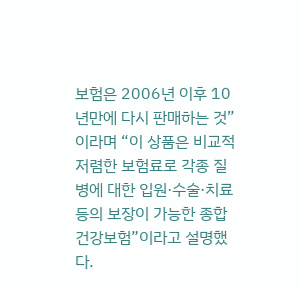보험은 2006년 이후 10년만에 다시 판매하는 것”이라며 “이 상품은 비교적 저렴한 보험료로 각종 질병에 대한 입원·수술·치료 등의 보장이 가능한 종합건강보험”이라고 설명했다.